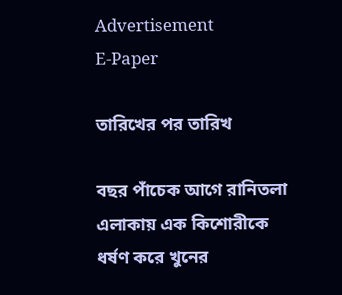Advertisement
E-Paper

তারিখের পর তারিখ

বছর পাঁচেক আগে রানিতলা এলাকায় এক কিশোরীকে ধর্ষণ করে খুনের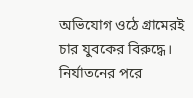অভিযোগ ওঠে গ্রামেরই চার যুবকের বিরুদ্ধে। নির্যাতনের পরে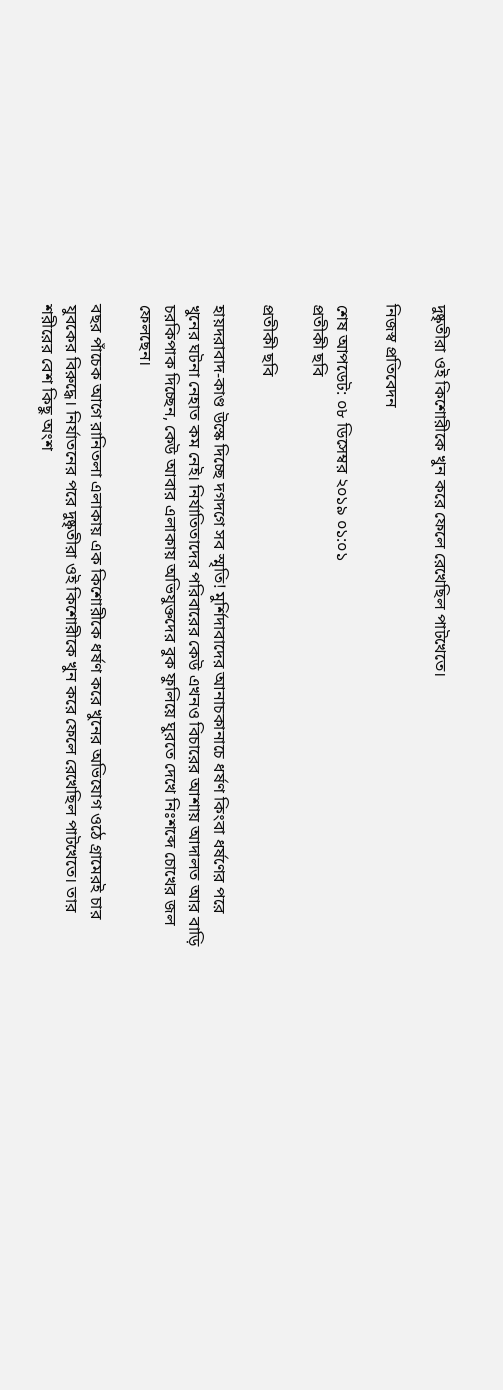দুষ্কৃতীরা ওই কিশোরীকে খুন করে ফেলে রেখেছিল পাটখেতে।

নিজস্ব প্রতিবেদন

শেষ আপডেট: ০৮ ডিসেম্বর ২০১৯ ০১:০১
প্রতীকী ছবি

প্রতীকী ছবি

হায়দরাবাদ-কাণ্ড উস্কে দিচ্ছে দগদগে সব স্মৃতি! মুর্শিদাবাদের আনাচকানাচে ধর্ষণ কিংবা ধর্ষণের পরে খুনের ঘটনা নেহাত কম নেই। নির্যাতিতাদের পরিবারের কেউ এখনও বিচারের আশায় আদালত আর বাড়ি চরকিপাক দিচ্ছেন, কেউ আবার এলাকায় অভিযুক্তদের বুক ফুলিয়ে ঘুরতে দেখে নিঃশব্দে চোখের জল ফেলছেন।

বছর পাঁচেক আগে রানিতলা এলাকায় এক কিশোরীকে ধর্ষণ করে খুনের অভিযোগ ওঠে গ্রামেরই চার যুবকের বিরুদ্ধে। নির্যাতনের পরে দুষ্কৃতীরা ওই কিশোরীকে খুন করে ফেলে রেখেছিল পাটখেতে। তার শরীরের বেশ কিছু অংশ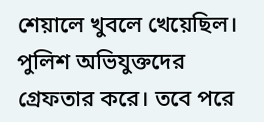শেয়ালে খুবলে খেয়েছিল। পুলিশ অভিযুক্তদের গ্রেফতার করে। তবে পরে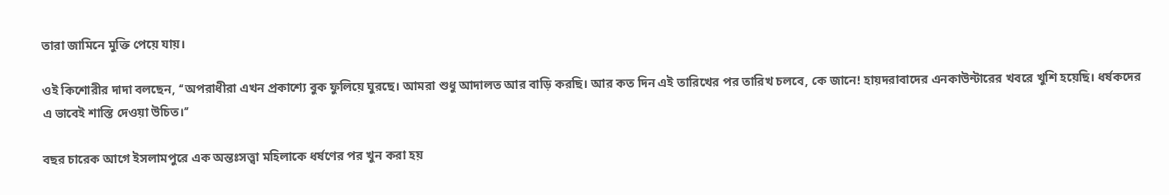তারা জামিনে মুক্তি পেয়ে যায়।

ওই কিশোরীর দাদা বলছেন, ‘‘অপরাধীরা এখন প্রকাশ্যে বুক ফুলিয়ে ঘুরছে। আমরা শুধু আদালত আর বাড়ি করছি। আর কত দিন এই তারিখের পর তারিখ চলবে, কে জানে! হায়দরাবাদের এনকাউন্টারের খবরে খুশি হয়েছি। ধর্ষকদের এ ভাবেই শাস্তি দেওয়া উচিত।’’

বছর চারেক আগে ইসলামপুরে এক অন্তঃসত্ত্বা মহিলাকে ধর্ষণের পর খুন করা হয়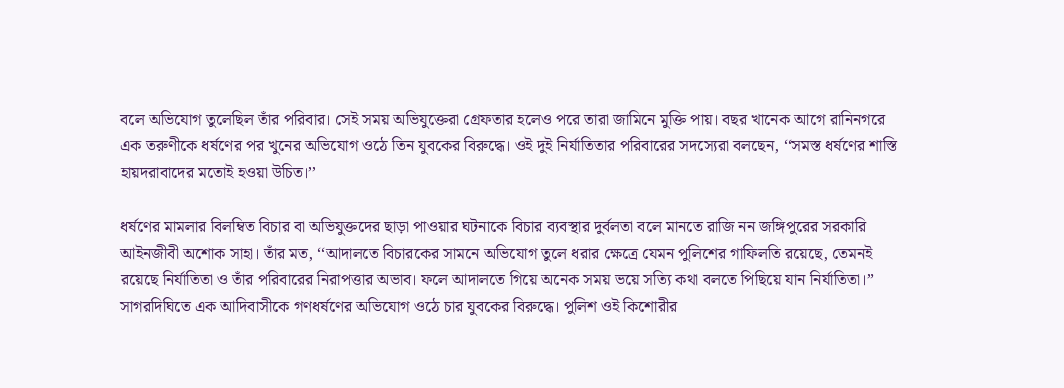বলে অভিযোগ তুলেছিল তাঁর পরিবার। সেই সময় অভিযুক্তেরা গ্রেফতার হলেও পরে তারা জামিনে মুক্তি পায়। বছর খানেক আগে রানিনগরে এক তরুণীকে ধর্ষণের পর খুনের অভিযোগ ওঠে তিন যুবকের বিরুদ্ধে। ওই দুই নির্যাতিতার পরিবারের সদস্যেরা বলছেন, ‘‘সমস্ত ধর্ষণের শাস্তি হায়দরাবাদের মতোই হওয়া উচিত।’’

ধর্ষণের মামলার বিলম্বিত বিচার বা অভিযুক্তদের ছাড়া পাওয়ার ঘটনাকে বিচার ব্যবস্থার দুর্বলতা বলে মানতে রাজি নন জঙ্গিপুরের সরকারি আইনজীবী অশোক সাহা। তাঁর মত, ‘‘আদালতে বিচারকের সামনে অভিযোগ তুলে ধরার ক্ষেত্রে যেমন পুলিশের গাফিলতি রয়েছে, তেমনই রয়েছে নির্যাতিতা ও তাঁর পরিবারের নিরাপত্তার অভাব। ফলে আদালতে গিয়ে অনেক সময় ভয়ে সত্যি কথা বলতে পিছিয়ে যান নির্যাতিতা।” সাগরদিঘিতে এক আদিবাসীকে গণধর্ষণের অভিযোগ ওঠে চার যুবকের বিরুদ্ধে। পুলিশ ওই কিশোরীর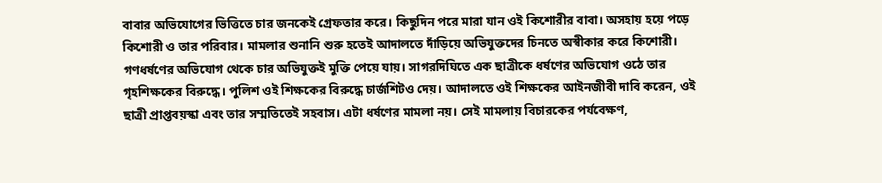বাবার অভিযোগের ভিত্তিতে চার জনকেই গ্রেফতার করে। কিছুদিন পরে মারা যান ওই কিশোরীর বাবা। অসহায় হয়ে পড়ে কিশোরী ও তার পরিবার। মামলার শুনানি শুরু হতেই আদালতে দাঁড়িয়ে অভিযুক্তদের চিনতে অস্বীকার করে কিশোরী। গণধর্ষণের অভিযোগ থেকে চার অভিযুক্তই মুক্তি পেয়ে যায়। সাগরদিঘিতে এক ছাত্রীকে ধর্ষণের অভিযোগ ওঠে তার গৃহশিক্ষকের বিরুদ্ধে। পুলিশ ওই শিক্ষকের বিরুদ্ধে চার্জশিটও দেয়। আদালতে ওই শিক্ষকের আইনজীবী দাবি করেন, ওই ছাত্রী প্রাপ্তবয়স্কা এবং তার সম্মতিতেই সহবাস। এটা ধর্ষণের মামলা নয়। সেই মামলায় বিচারকের পর্যবেক্ষণ,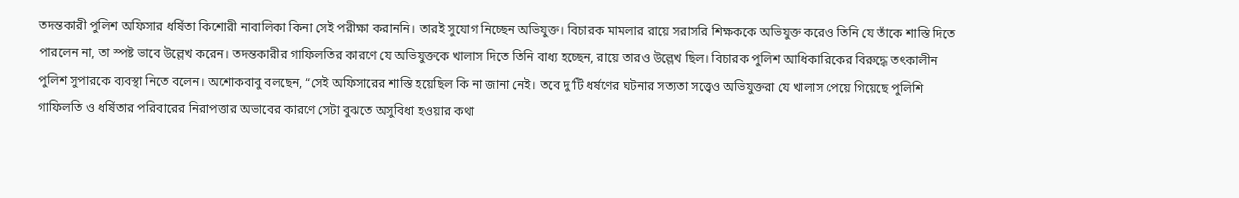তদন্তকারী পুলিশ অফিসার ধর্ষিতা কিশোরী নাবালিকা কিনা সেই পরীক্ষা করাননি। তারই সুযোগ নিচ্ছেন অভিযুক্ত। বিচারক মামলার রায়ে সরাসরি শিক্ষককে অভিযুক্ত করেও তিনি যে তাঁকে শাস্তি দিতে পারলেন না, তা স্পষ্ট ভাবে উল্লেখ করেন। তদন্তকারীর গাফিলতির কারণে যে অভিযুক্তকে খালাস দিতে তিনি বাধ্য হচ্ছেন, রায়ে তারও উল্লেখ ছিল। বিচারক পুলিশ আধিকারিকের বিরুদ্ধে তৎকালীন পুলিশ সুপারকে ব্যবস্থা নিতে বলেন। অশোকবাবু বলছেন, “সেই অফিসারের শাস্তি হয়েছিল কি না জানা নেই। তবে দু’টি ধর্ষণের ঘটনার সত্যতা সত্ত্বেও অভিযুক্তরা যে খালাস পেয়ে গিয়েছে পুলিশি গাফিলতি ও ধর্ষিতার পরিবারের নিরাপত্তার অভাবের কারণে সেটা বুঝতে অসুবিধা হওয়ার কথা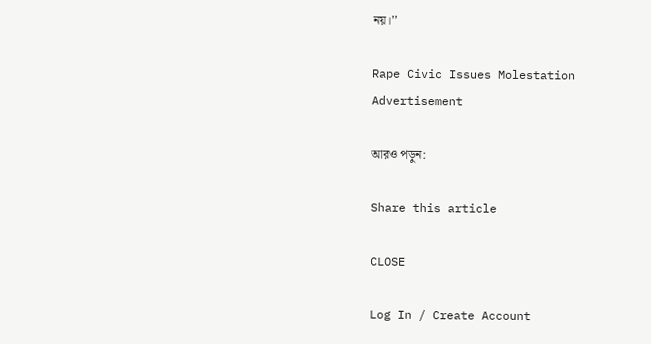নয়।’’

Rape Civic Issues Molestation
Advertisement

আরও পড়ুন:

Share this article

CLOSE

Log In / Create Account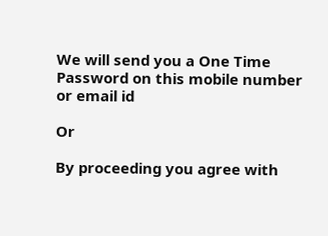We will send you a One Time Password on this mobile number or email id

Or

By proceeding you agree with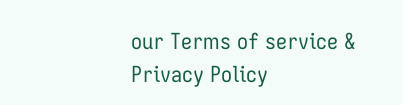our Terms of service & Privacy Policy